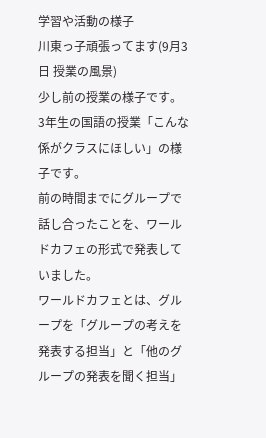学習や活動の様子
川東っ子頑張ってます(9月3日 授業の風景)
少し前の授業の様子です。
3年生の国語の授業「こんな係がクラスにほしい」の様子です。
前の時間までにグループで話し合ったことを、ワールドカフェの形式で発表していました。
ワールドカフェとは、グループを「グループの考えを発表する担当」と「他のグループの発表を聞く担当」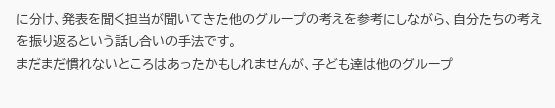に分け、発表を聞く担当が聞いてきた他のグループの考えを参考にしながら、自分たちの考えを振り返るという話し合いの手法です。
まだまだ慣れないところはあったかもしれませんが、子ども達は他のグループ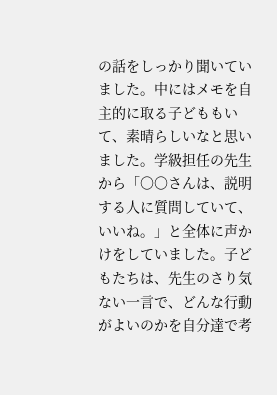の話をしっかり聞いていました。中にはメモを自主的に取る子どももいて、素晴らしいなと思いました。学級担任の先生から「〇〇さんは、説明する人に質問していて、いいね。」と全体に声かけをしていました。子どもたちは、先生のさり気ない一言で、どんな行動がよいのかを自分達で考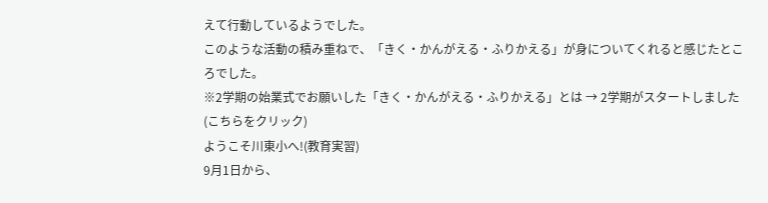えて行動しているようでした。
このような活動の積み重ねで、「きく・かんがえる・ふりかえる」が身についてくれると感じたところでした。
※2学期の始業式でお願いした「きく・かんがえる・ふりかえる」とは → 2学期がスタートしました (こちらをクリック)
ようこそ川東小へ!(教育実習)
9月1日から、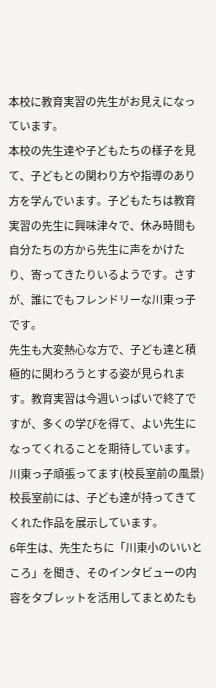本校に教育実習の先生がお見えになっています。
本校の先生達や子どもたちの様子を見て、子どもとの関わり方や指導のあり方を学んでいます。子どもたちは教育実習の先生に興味津々で、休み時間も自分たちの方から先生に声をかけたり、寄ってきたりいるようです。さすが、誰にでもフレンドリーな川東っ子です。
先生も大変熱心な方で、子ども達と積極的に関わろうとする姿が見られます。教育実習は今週いっぱいで終了ですが、多くの学びを得て、よい先生になってくれることを期待しています。
川東っ子頑張ってます(校長室前の風景)
校長室前には、子ども達が持ってきてくれた作品を展示しています。
6年生は、先生たちに「川東小のいいところ」を聞き、そのインタビューの内容をタブレットを活用してまとめたも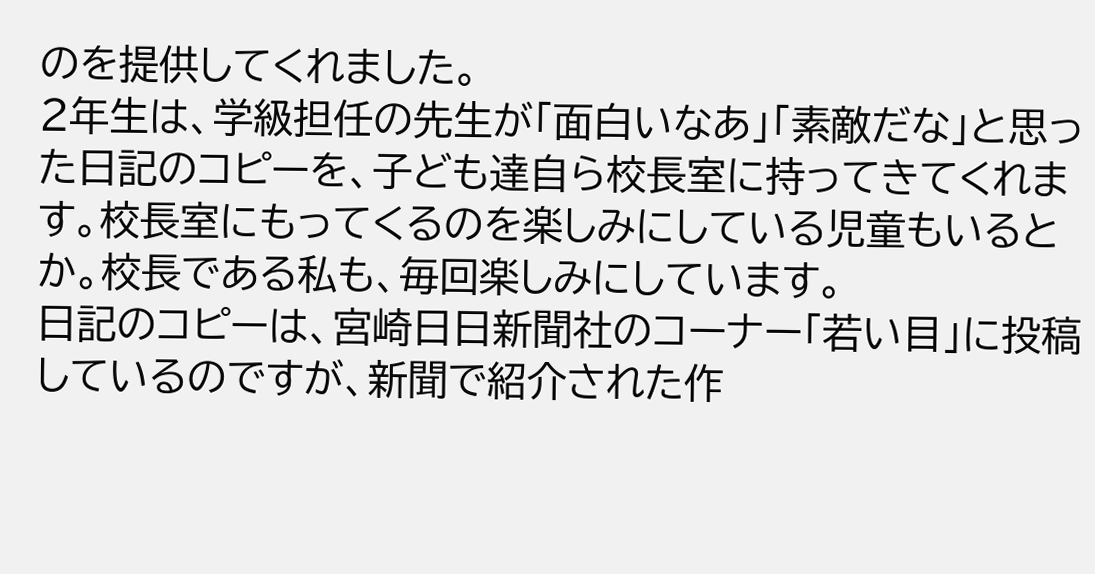のを提供してくれました。
2年生は、学級担任の先生が「面白いなあ」「素敵だな」と思った日記のコピーを、子ども達自ら校長室に持ってきてくれます。校長室にもってくるのを楽しみにしている児童もいるとか。校長である私も、毎回楽しみにしています。
日記のコピーは、宮崎日日新聞社のコーナー「若い目」に投稿しているのですが、新聞で紹介された作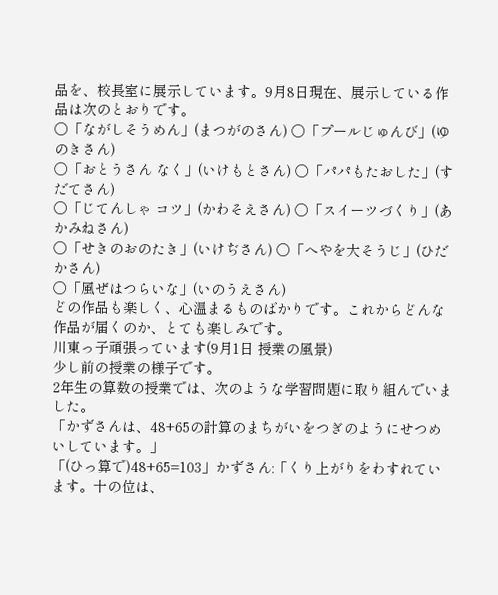品を、校長室に展示しています。9月8日現在、展示している作品は次のとおりです。
〇「ながしそうめん」(まつがのさん) 〇「プールじゅんび」(ゆのきさん)
〇「おとうさん なく」(いけもとさん) 〇「パパもたおした」(すだてさん)
〇「じてんしゃ コツ」(かわそえさん) 〇「スイーツづくり」(あかみねさん)
〇「せきのおのたき」(いけぢさん) 〇「へやを大そうじ」(ひだかさん)
〇「風ぜはつらいな」(いのうえさん)
どの作品も楽しく、心温まるものばかりです。これからどんな作品が届くのか、とても楽しみです。
川東っ子頑張っています(9月1日 授業の風景)
少し前の授業の様子です。
2年生の算数の授業では、次のような学習問題に取り組んでいました。
「かずさんは、48+65の計算のまちがいをつぎのようにせつめいしています。」
「(ひっ算で)48+65=103」かずさん:「くり上がりをわすれています。十の位は、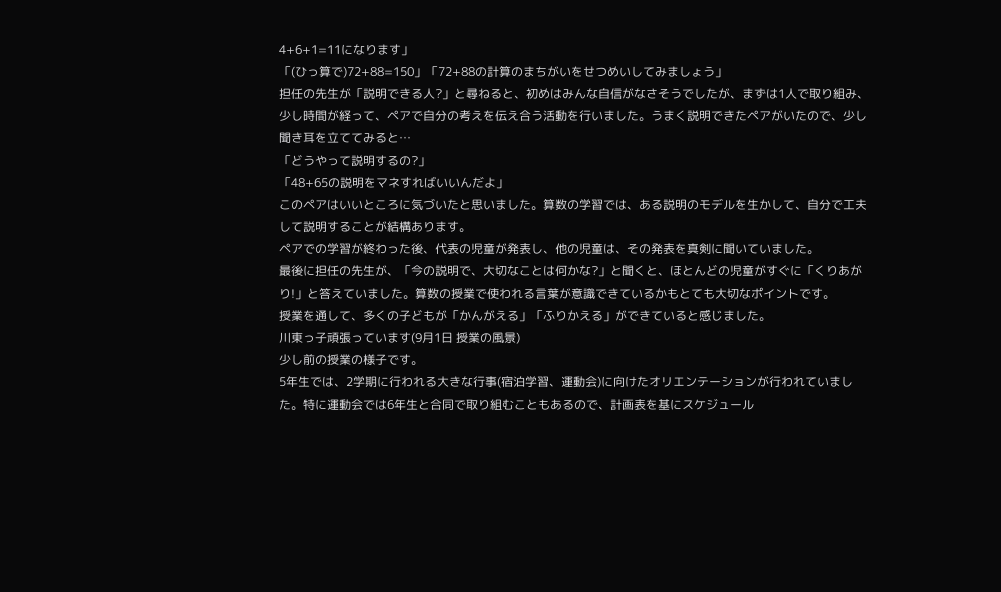4+6+1=11になります」
「(ひっ算で)72+88=150」「72+88の計算のまちがいをせつめいしてみましょう」
担任の先生が「説明できる人?」と尋ねると、初めはみんな自信がなさそうでしたが、まずは1人で取り組み、少し時間が経って、ペアで自分の考えを伝え合う活動を行いました。うまく説明できたペアがいたので、少し聞き耳を立ててみると…
「どうやって説明するの?」
「48+65の説明をマネすればいいんだよ」
このペアはいいところに気づいたと思いました。算数の学習では、ある説明のモデルを生かして、自分で工夫して説明することが結構あります。
ペアでの学習が終わった後、代表の児童が発表し、他の児童は、その発表を真剣に聞いていました。
最後に担任の先生が、「今の説明で、大切なことは何かな?」と聞くと、ほとんどの児童がすぐに「くりあがり!」と答えていました。算数の授業で使われる言葉が意識できているかもとても大切なポイントです。
授業を通して、多くの子どもが「かんがえる」「ふりかえる」ができていると感じました。
川東っ子頑張っています(9月1日 授業の風景)
少し前の授業の様子です。
5年生では、2学期に行われる大きな行事(宿泊学習、運動会)に向けたオリエンテーションが行われていました。特に運動会では6年生と合同で取り組むこともあるので、計画表を基にスケジュール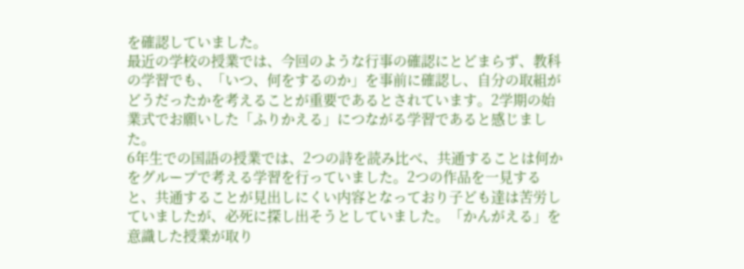を確認していました。
最近の学校の授業では、今回のような行事の確認にとどまらず、教科の学習でも、「いつ、何をするのか」を事前に確認し、自分の取組がどうだったかを考えることが重要であるとされています。2学期の始業式でお願いした「ふりかえる」につながる学習であると感じました。
6年生での国語の授業では、2つの詩を読み比べ、共通することは何かをグループで考える学習を行っていました。2つの作品を一見すると、共通することが見出しにくい内容となっており子ども達は苦労していましたが、必死に探し出そうとしていました。「かんがえる」を意識した授業が取り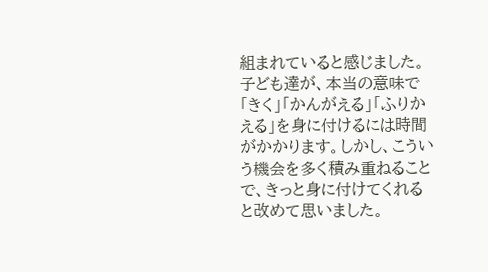組まれていると感じました。
子ども達が、本当の意味で「きく」「かんがえる」「ふりかえる」を身に付けるには時間がかかります。しかし、こういう機会を多く積み重ねることで、きっと身に付けてくれると改めて思いました。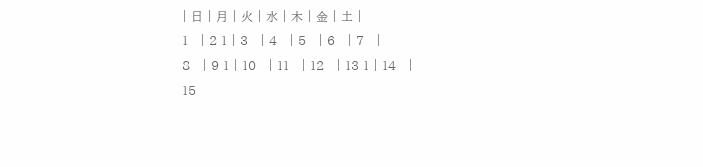| 日 | 月 | 火 | 水 | 木 | 金 | 土 |
1   | 2 1 | 3   | 4   | 5   | 6   | 7   |
8   | 9 1 | 10   | 11   | 12   | 13 1 | 14   |
15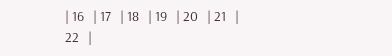| 16   | 17   | 18   | 19   | 20   | 21   |
22   |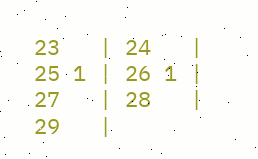23   | 24   | 25 1 | 26 1 | 27   | 28   |
29   |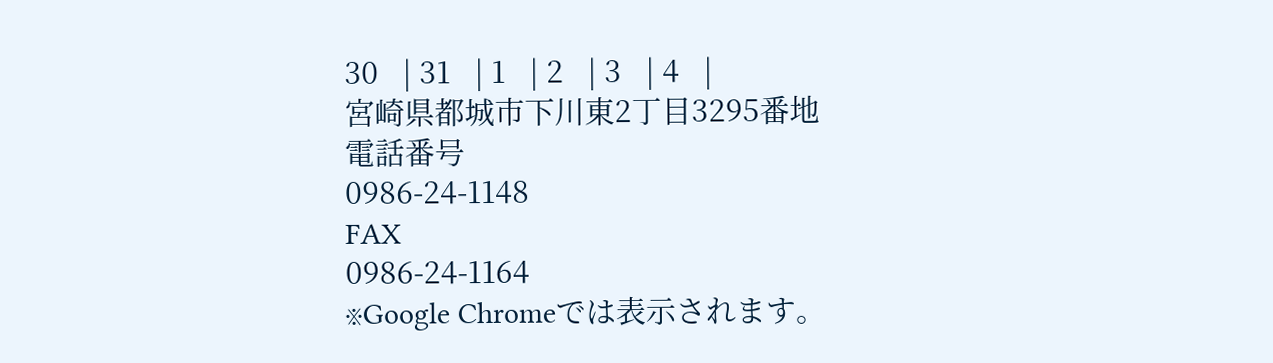30   | 31   | 1   | 2   | 3   | 4   |
宮崎県都城市下川東2丁目3295番地
電話番号
0986-24-1148
FAX
0986-24-1164
※Google Chromeでは表示されます。